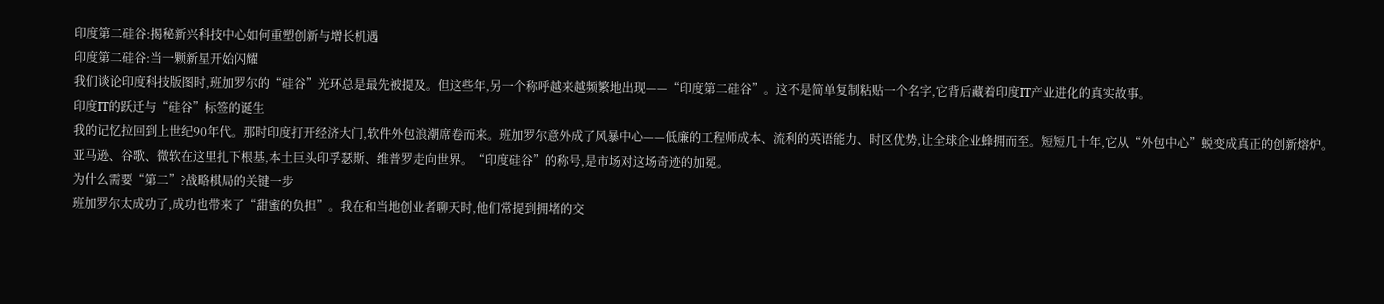印度第二硅谷:揭秘新兴科技中心如何重塑创新与增长机遇
印度第二硅谷:当一颗新星开始闪耀
我们谈论印度科技版图时,班加罗尔的“硅谷”光环总是最先被提及。但这些年,另一个称呼越来越频繁地出现——“印度第二硅谷”。这不是简单复制粘贴一个名字,它背后藏着印度IT产业进化的真实故事。
印度IT的跃迁与“硅谷”标签的诞生
我的记忆拉回到上世纪90年代。那时印度打开经济大门,软件外包浪潮席卷而来。班加罗尔意外成了风暴中心——低廉的工程师成本、流利的英语能力、时区优势,让全球企业蜂拥而至。短短几十年,它从“外包中心”蜕变成真正的创新熔炉。亚马逊、谷歌、微软在这里扎下根基,本土巨头印孚瑟斯、维普罗走向世界。“印度硅谷”的称号,是市场对这场奇迹的加冕。
为什么需要“第二”?战略棋局的关键一步
班加罗尔太成功了,成功也带来了“甜蜜的负担”。我在和当地创业者聊天时,他们常提到拥堵的交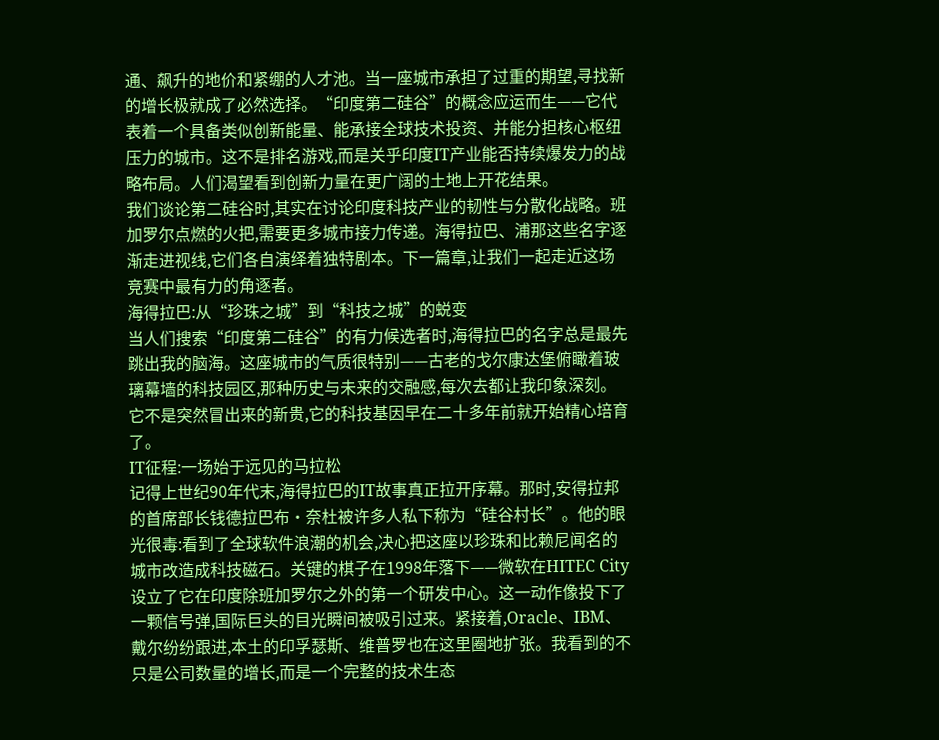通、飙升的地价和紧绷的人才池。当一座城市承担了过重的期望,寻找新的增长极就成了必然选择。“印度第二硅谷”的概念应运而生——它代表着一个具备类似创新能量、能承接全球技术投资、并能分担核心枢纽压力的城市。这不是排名游戏,而是关乎印度IT产业能否持续爆发力的战略布局。人们渴望看到创新力量在更广阔的土地上开花结果。
我们谈论第二硅谷时,其实在讨论印度科技产业的韧性与分散化战略。班加罗尔点燃的火把,需要更多城市接力传递。海得拉巴、浦那这些名字逐渐走进视线,它们各自演绎着独特剧本。下一篇章,让我们一起走近这场竞赛中最有力的角逐者。
海得拉巴:从“珍珠之城”到“科技之城”的蜕变
当人们搜索“印度第二硅谷”的有力候选者时,海得拉巴的名字总是最先跳出我的脑海。这座城市的气质很特别——古老的戈尔康达堡俯瞰着玻璃幕墙的科技园区,那种历史与未来的交融感,每次去都让我印象深刻。它不是突然冒出来的新贵,它的科技基因早在二十多年前就开始精心培育了。
IT征程:一场始于远见的马拉松
记得上世纪90年代末,海得拉巴的IT故事真正拉开序幕。那时,安得拉邦的首席部长钱德拉巴布·奈杜被许多人私下称为“硅谷村长”。他的眼光很毒:看到了全球软件浪潮的机会,决心把这座以珍珠和比赖尼闻名的城市改造成科技磁石。关键的棋子在1998年落下——微软在HITEC City设立了它在印度除班加罗尔之外的第一个研发中心。这一动作像投下了一颗信号弹,国际巨头的目光瞬间被吸引过来。紧接着,Oracle、IBM、戴尔纷纷跟进,本土的印孚瑟斯、维普罗也在这里圈地扩张。我看到的不只是公司数量的增长,而是一个完整的技术生态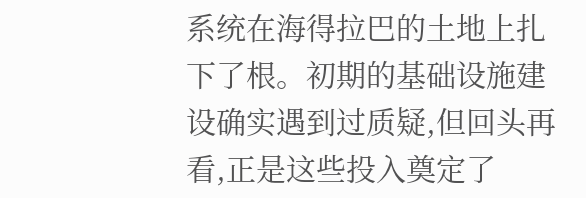系统在海得拉巴的土地上扎下了根。初期的基础设施建设确实遇到过质疑,但回头再看,正是这些投入奠定了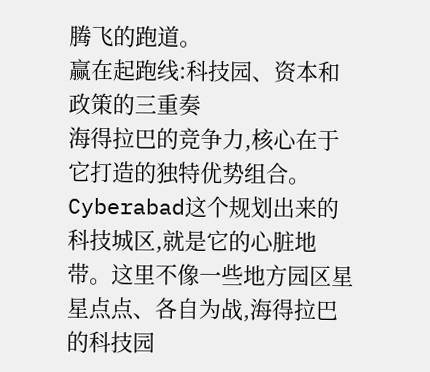腾飞的跑道。
赢在起跑线:科技园、资本和政策的三重奏
海得拉巴的竞争力,核心在于它打造的独特优势组合。Cyberabad这个规划出来的科技城区,就是它的心脏地带。这里不像一些地方园区星星点点、各自为战,海得拉巴的科技园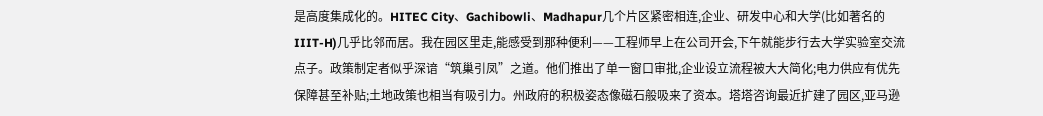是高度集成化的。HITEC City、Gachibowli、Madhapur几个片区紧密相连,企业、研发中心和大学(比如著名的IIIT-H)几乎比邻而居。我在园区里走,能感受到那种便利——工程师早上在公司开会,下午就能步行去大学实验室交流点子。政策制定者似乎深谙“筑巢引凤”之道。他们推出了单一窗口审批,企业设立流程被大大简化;电力供应有优先保障甚至补贴;土地政策也相当有吸引力。州政府的积极姿态像磁石般吸来了资本。塔塔咨询最近扩建了园区,亚马逊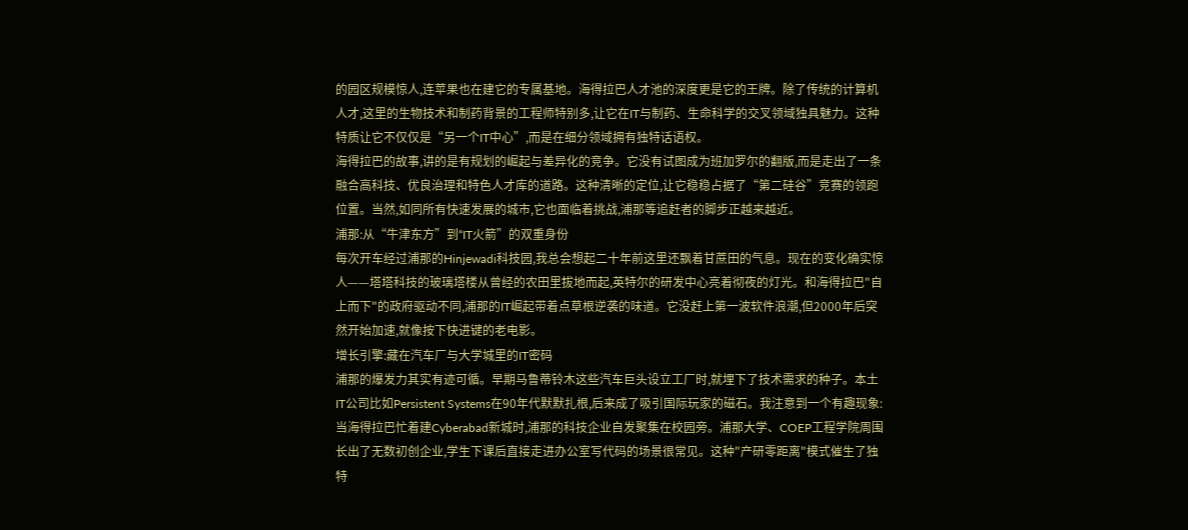的园区规模惊人,连苹果也在建它的专属基地。海得拉巴人才池的深度更是它的王牌。除了传统的计算机人才,这里的生物技术和制药背景的工程师特别多,让它在IT与制药、生命科学的交叉领域独具魅力。这种特质让它不仅仅是“另一个IT中心”,而是在细分领域拥有独特话语权。
海得拉巴的故事,讲的是有规划的崛起与差异化的竞争。它没有试图成为班加罗尔的翻版,而是走出了一条融合高科技、优良治理和特色人才库的道路。这种清晰的定位,让它稳稳占据了“第二硅谷”竞赛的领跑位置。当然,如同所有快速发展的城市,它也面临着挑战,浦那等追赶者的脚步正越来越近。
浦那:从“牛津东方”到“IT火箭”的双重身份
每次开车经过浦那的Hinjewadi科技园,我总会想起二十年前这里还飘着甘蔗田的气息。现在的变化确实惊人——塔塔科技的玻璃塔楼从曾经的农田里拔地而起,英特尔的研发中心亮着彻夜的灯光。和海得拉巴"自上而下"的政府驱动不同,浦那的IT崛起带着点草根逆袭的味道。它没赶上第一波软件浪潮,但2000年后突然开始加速,就像按下快进键的老电影。
增长引擎:藏在汽车厂与大学城里的IT密码
浦那的爆发力其实有迹可循。早期马鲁蒂铃木这些汽车巨头设立工厂时,就埋下了技术需求的种子。本土IT公司比如Persistent Systems在90年代默默扎根,后来成了吸引国际玩家的磁石。我注意到一个有趣现象:当海得拉巴忙着建Cyberabad新城时,浦那的科技企业自发聚集在校园旁。浦那大学、COEP工程学院周围长出了无数初创企业,学生下课后直接走进办公室写代码的场景很常见。这种"产研零距离"模式催生了独特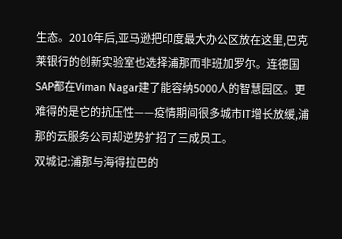生态。2010年后,亚马逊把印度最大办公区放在这里,巴克莱银行的创新实验室也选择浦那而非班加罗尔。连德国SAP都在Viman Nagar建了能容纳5000人的智慧园区。更难得的是它的抗压性——疫情期间很多城市IT增长放缓,浦那的云服务公司却逆势扩招了三成员工。
双城记:浦那与海得拉巴的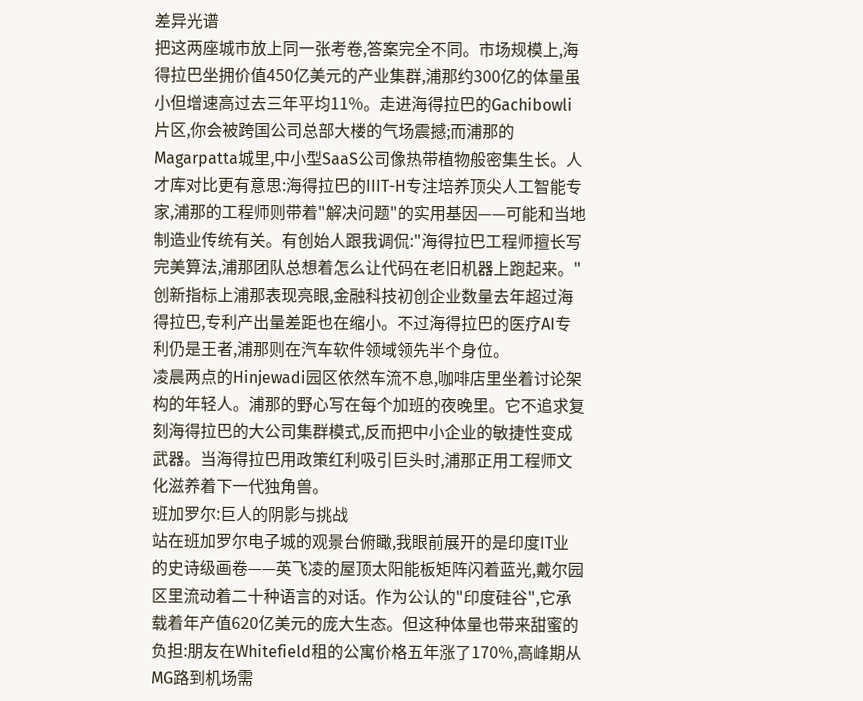差异光谱
把这两座城市放上同一张考卷,答案完全不同。市场规模上,海得拉巴坐拥价值450亿美元的产业集群,浦那约300亿的体量虽小但增速高过去三年平均11%。走进海得拉巴的Gachibowli片区,你会被跨国公司总部大楼的气场震撼;而浦那的Magarpatta城里,中小型SaaS公司像热带植物般密集生长。人才库对比更有意思:海得拉巴的IIIT-H专注培养顶尖人工智能专家,浦那的工程师则带着"解决问题"的实用基因——可能和当地制造业传统有关。有创始人跟我调侃:"海得拉巴工程师擅长写完美算法,浦那团队总想着怎么让代码在老旧机器上跑起来。"创新指标上浦那表现亮眼,金融科技初创企业数量去年超过海得拉巴,专利产出量差距也在缩小。不过海得拉巴的医疗AI专利仍是王者,浦那则在汽车软件领域领先半个身位。
凌晨两点的Hinjewadi园区依然车流不息,咖啡店里坐着讨论架构的年轻人。浦那的野心写在每个加班的夜晚里。它不追求复刻海得拉巴的大公司集群模式,反而把中小企业的敏捷性变成武器。当海得拉巴用政策红利吸引巨头时,浦那正用工程师文化滋养着下一代独角兽。
班加罗尔:巨人的阴影与挑战
站在班加罗尔电子城的观景台俯瞰,我眼前展开的是印度IT业的史诗级画卷——英飞凌的屋顶太阳能板矩阵闪着蓝光,戴尔园区里流动着二十种语言的对话。作为公认的"印度硅谷",它承载着年产值620亿美元的庞大生态。但这种体量也带来甜蜜的负担:朋友在Whitefield租的公寓价格五年涨了170%,高峰期从MG路到机场需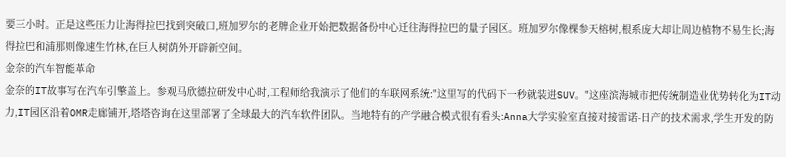要三小时。正是这些压力让海得拉巴找到突破口,班加罗尔的老牌企业开始把数据备份中心迁往海得拉巴的量子园区。班加罗尔像棵参天榕树,根系庞大却让周边植物不易生长;海得拉巴和浦那则像速生竹林,在巨人树荫外开辟新空间。
金奈的汽车智能革命
金奈的IT故事写在汽车引擎盖上。参观马欣德拉研发中心时,工程师给我演示了他们的车联网系统:"这里写的代码下一秒就装进SUV。"这座滨海城市把传统制造业优势转化为IT动力,IT园区沿着OMR走廊铺开,塔塔咨询在这里部署了全球最大的汽车软件团队。当地特有的产学融合模式很有看头:Anna大学实验室直接对接雷诺-日产的技术需求,学生开发的防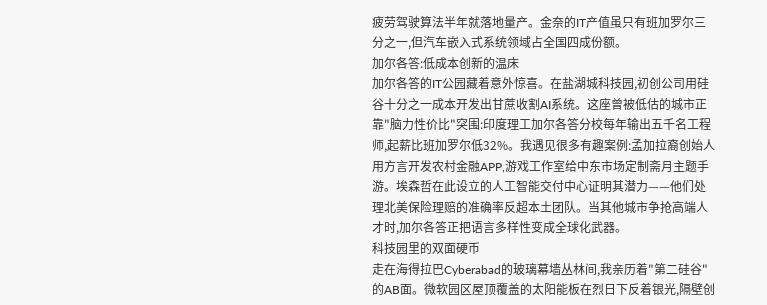疲劳驾驶算法半年就落地量产。金奈的IT产值虽只有班加罗尔三分之一,但汽车嵌入式系统领域占全国四成份额。
加尔各答:低成本创新的温床
加尔各答的IT公园藏着意外惊喜。在盐湖城科技园,初创公司用硅谷十分之一成本开发出甘蔗收割AI系统。这座曾被低估的城市正靠"脑力性价比"突围:印度理工加尔各答分校每年输出五千名工程师,起薪比班加罗尔低32%。我遇见很多有趣案例:孟加拉裔创始人用方言开发农村金融APP,游戏工作室给中东市场定制斋月主题手游。埃森哲在此设立的人工智能交付中心证明其潜力——他们处理北美保险理赔的准确率反超本土团队。当其他城市争抢高端人才时,加尔各答正把语言多样性变成全球化武器。
科技园里的双面硬币
走在海得拉巴Cyberabad的玻璃幕墙丛林间,我亲历着"第二硅谷"的AB面。微软园区屋顶覆盖的太阳能板在烈日下反着银光,隔壁创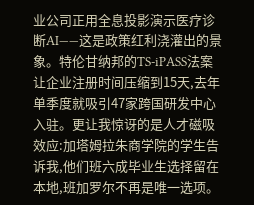业公司正用全息投影演示医疗诊断AI——这是政策红利浇灌出的景象。特伦甘纳邦的TS-iPASS法案让企业注册时间压缩到15天,去年单季度就吸引47家跨国研发中心入驻。更让我惊讶的是人才磁吸效应:加塔姆拉朱商学院的学生告诉我,他们班六成毕业生选择留在本地,班加罗尔不再是唯一选项。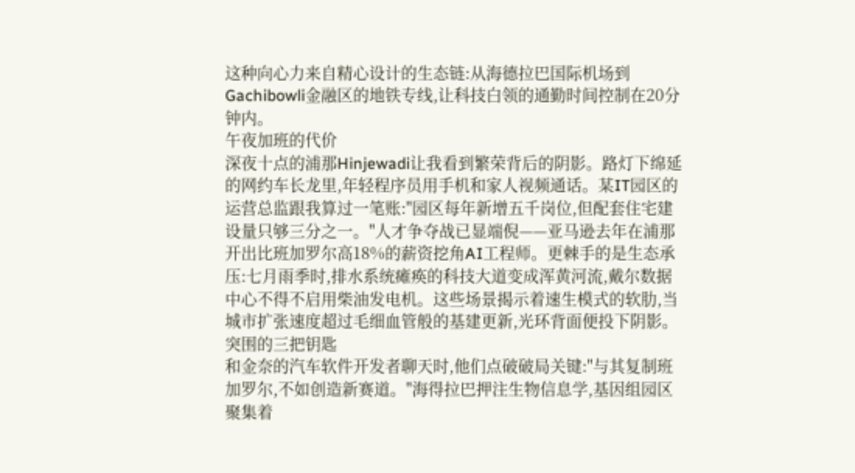这种向心力来自精心设计的生态链:从海德拉巴国际机场到Gachibowli金融区的地铁专线,让科技白领的通勤时间控制在20分钟内。
午夜加班的代价
深夜十点的浦那Hinjewadi让我看到繁荣背后的阴影。路灯下绵延的网约车长龙里,年轻程序员用手机和家人视频通话。某IT园区的运营总监跟我算过一笔账:"园区每年新增五千岗位,但配套住宅建设量只够三分之一。"人才争夺战已显端倪——亚马逊去年在浦那开出比班加罗尔高18%的薪资挖角AI工程师。更棘手的是生态承压:七月雨季时,排水系统瘫痪的科技大道变成浑黄河流,戴尔数据中心不得不启用柴油发电机。这些场景揭示着速生模式的软肋,当城市扩张速度超过毛细血管般的基建更新,光环背面便投下阴影。
突围的三把钥匙
和金奈的汽车软件开发者聊天时,他们点破破局关键:"与其复制班加罗尔,不如创造新赛道。"海得拉巴押注生物信息学,基因组园区聚集着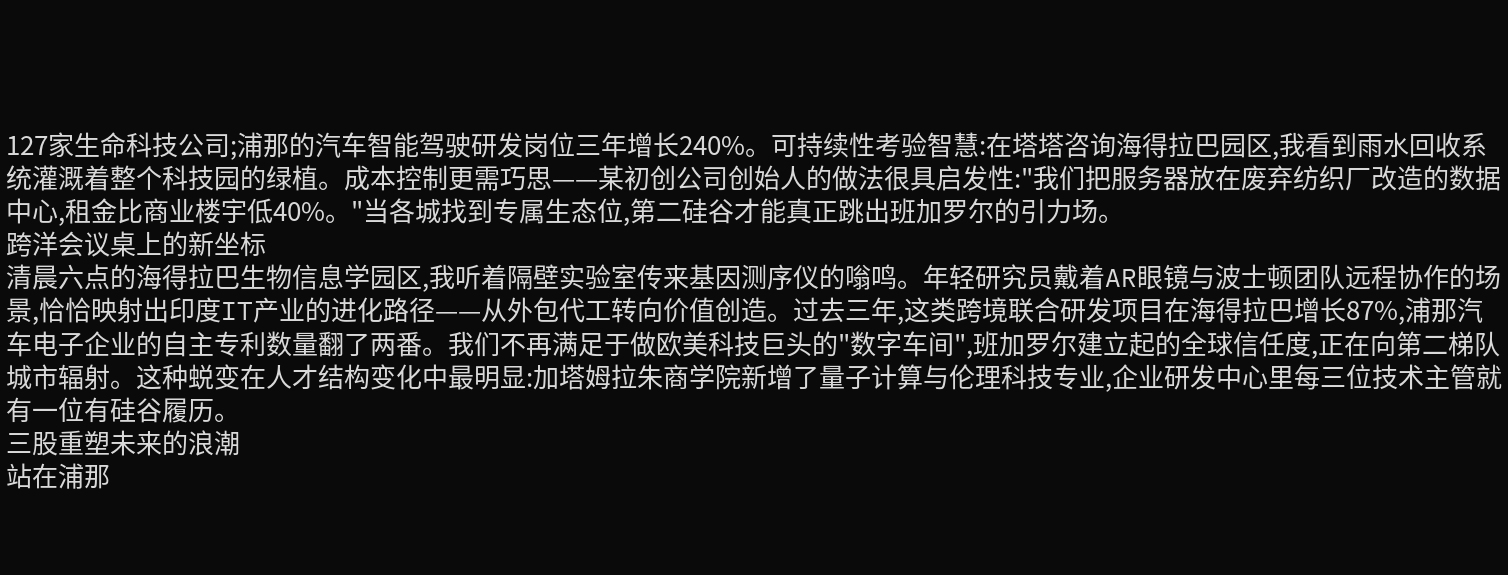127家生命科技公司;浦那的汽车智能驾驶研发岗位三年增长240%。可持续性考验智慧:在塔塔咨询海得拉巴园区,我看到雨水回收系统灌溉着整个科技园的绿植。成本控制更需巧思——某初创公司创始人的做法很具启发性:"我们把服务器放在废弃纺织厂改造的数据中心,租金比商业楼宇低40%。"当各城找到专属生态位,第二硅谷才能真正跳出班加罗尔的引力场。
跨洋会议桌上的新坐标
清晨六点的海得拉巴生物信息学园区,我听着隔壁实验室传来基因测序仪的嗡鸣。年轻研究员戴着AR眼镜与波士顿团队远程协作的场景,恰恰映射出印度IT产业的进化路径——从外包代工转向价值创造。过去三年,这类跨境联合研发项目在海得拉巴增长87%,浦那汽车电子企业的自主专利数量翻了两番。我们不再满足于做欧美科技巨头的"数字车间",班加罗尔建立起的全球信任度,正在向第二梯队城市辐射。这种蜕变在人才结构变化中最明显:加塔姆拉朱商学院新增了量子计算与伦理科技专业,企业研发中心里每三位技术主管就有一位有硅谷履历。
三股重塑未来的浪潮
站在浦那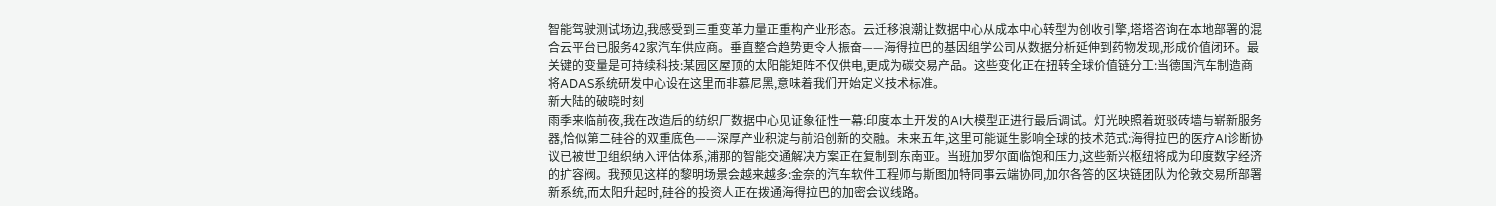智能驾驶测试场边,我感受到三重变革力量正重构产业形态。云迁移浪潮让数据中心从成本中心转型为创收引擎,塔塔咨询在本地部署的混合云平台已服务42家汽车供应商。垂直整合趋势更令人振奋——海得拉巴的基因组学公司从数据分析延伸到药物发现,形成价值闭环。最关键的变量是可持续科技:某园区屋顶的太阳能矩阵不仅供电,更成为碳交易产品。这些变化正在扭转全球价值链分工:当德国汽车制造商将ADAS系统研发中心设在这里而非慕尼黑,意味着我们开始定义技术标准。
新大陆的破晓时刻
雨季来临前夜,我在改造后的纺织厂数据中心见证象征性一幕:印度本土开发的AI大模型正进行最后调试。灯光映照着斑驳砖墙与崭新服务器,恰似第二硅谷的双重底色——深厚产业积淀与前沿创新的交融。未来五年,这里可能诞生影响全球的技术范式:海得拉巴的医疗AI诊断协议已被世卫组织纳入评估体系,浦那的智能交通解决方案正在复制到东南亚。当班加罗尔面临饱和压力,这些新兴枢纽将成为印度数字经济的扩容阀。我预见这样的黎明场景会越来越多:金奈的汽车软件工程师与斯图加特同事云端协同,加尔各答的区块链团队为伦敦交易所部署新系统,而太阳升起时,硅谷的投资人正在拨通海得拉巴的加密会议线路。